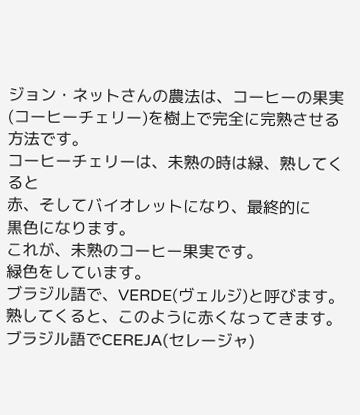ジョン・ネットさんの農法は、コーヒーの果実
(コーヒーチェリー)を樹上で完全に完熟させる
方法です。
コーヒーチェリーは、未熟の時は緑、熟してくると
赤、そしてバイオレットになり、最終的に
黒色になります。
これが、未熟のコーヒー果実です。
緑色をしています。
ブラジル語で、VERDE(ヴェルジ)と呼びます。
熟してくると、このように赤くなってきます。
ブラジル語でCEREJA(セレージャ)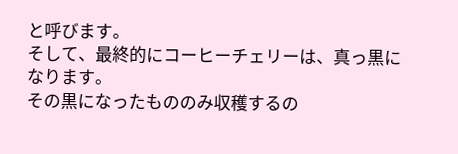と呼びます。
そして、最終的にコーヒーチェリーは、真っ黒に
なります。
その黒になったもののみ収穫するの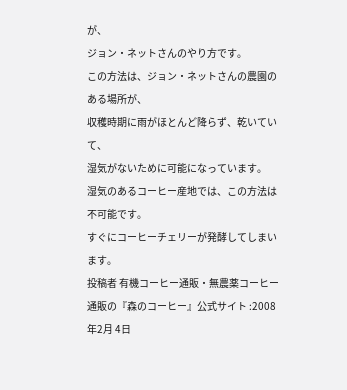が、
ジョン・ネットさんのやり方です。
この方法は、ジョン・ネットさんの農園のある場所が、
収穫時期に雨がほとんど降らず、乾いていて、
湿気がないために可能になっています。
湿気のあるコーヒー産地では、この方法は不可能です。
すぐにコーヒーチェリーが発酵してしまいます。
投稿者 有機コーヒー通販・無農薬コーヒー通販の『森のコーヒー』公式サイト :2008年2月 4日